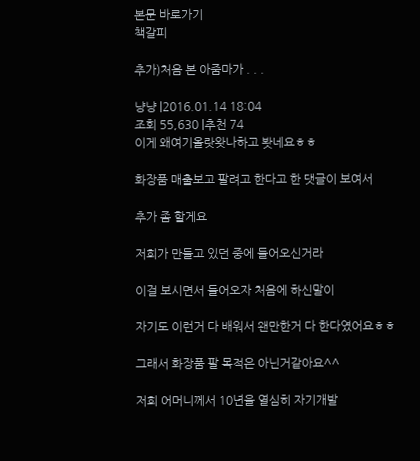본문 바로가기
책갈피

추가)처음 본 아줌마가 . . .

냥냥 |2016.01.14 18:04
조회 55,630 |추천 74
이게 왜여기올랏왓나하고 봣네요ㅎㅎ

화장품 매출보고 팔려고 한다고 한 댓글이 보여서

추가 좀 할게요

저희가 만들고 있던 중에 들어오신거라

이걸 보시면서 들어오자 처음에 하신말이

자기도 이런거 다 배워서 왠만한거 다 한다였어요ㅎㅎ

그래서 화장품 팔 목적은 아닌거같아요^^

저희 어머니께서 10년을 열심히 자기개발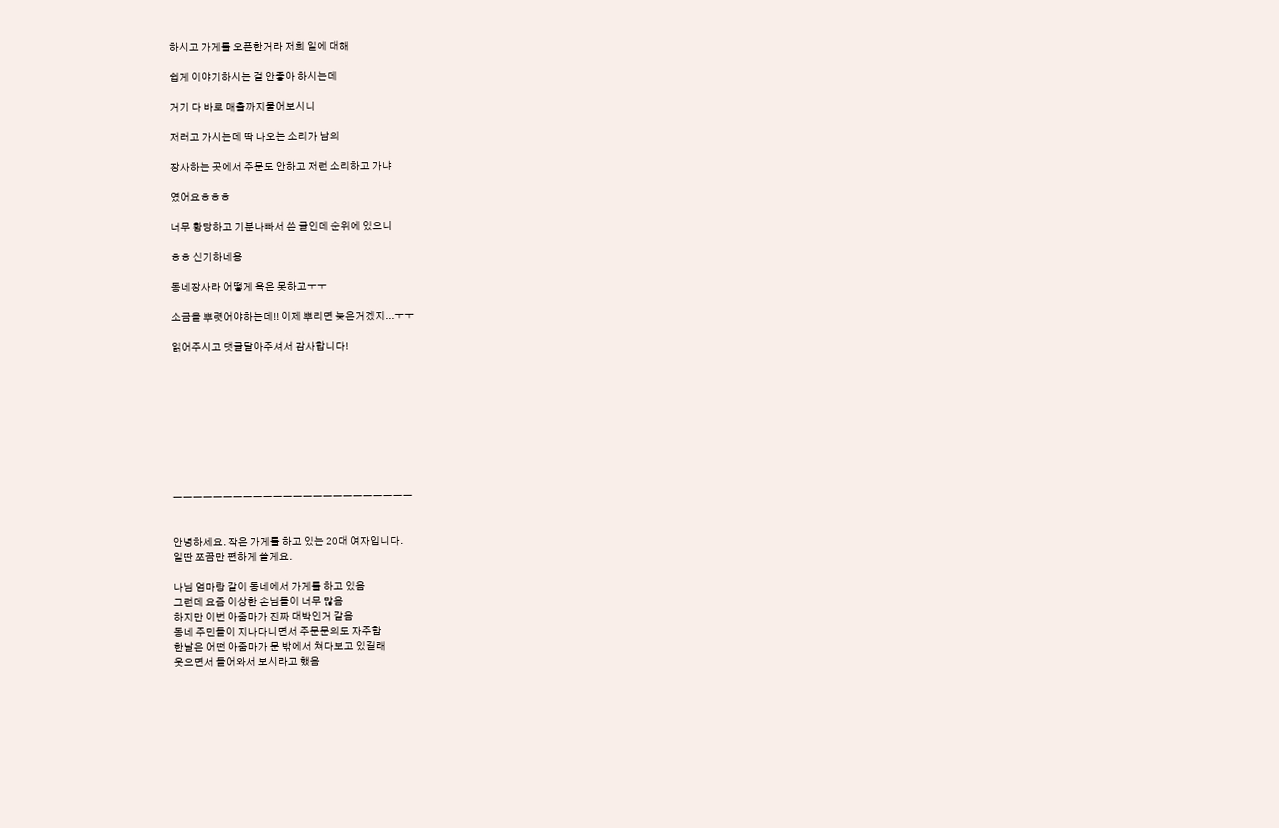하시고 가게를 오픈한거라 저희 일에 대해

쉽게 이야기하시는 걸 안좋아 하시는데

거기 다 바로 매출까지물어보시니

저러고 가시는데 딱 나오는 소리가 남의

장사하는 곳에서 주문도 안하고 저런 소리하고 가냐

였어요ㅎㅎㅎ

너무 황당하고 기분나빠서 쓴 글인데 순위에 있으니

ㅎㅎ 신기하네용

동네장사라 어떻게 욕은 못하고ㅜㅜ

소금을 뿌렷어야하는데!! 이제 뿌리면 늦은거겠지...ㅜㅜ

읽어주시고 댓글달아주셔서 감사합니다!









ㅡㅡㅡㅡㅡㅡㅡㅡㅡㅡㅡㅡㅡㅡㅡㅡㅡㅡㅡㅡㅡㅡㅡㅡ


안녕하세요. 작은 가게를 하고 있는 20대 여자입니다.
일딴 쪼끔만 편하게 쓸게요.

나님 엄마랑 같이 동네에서 가게를 하고 있음
그런데 요즘 이상한 손님들이 너무 많음
하지만 이번 아줌마가 진짜 대박인거 같음
동네 주민들이 지나다니면서 주문문의도 자주함
한날은 어떤 아줌마가 문 밖에서 쳐다보고 있길래
웃으면서 들어와서 보시라고 했음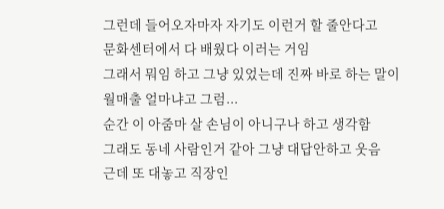그런데 들어오자마자 자기도 이런거 할 줄안다고
문화센터에서 다 배웠다 이러는 거임
그래서 뭐임 하고 그냥 있었는데 진짜 바로 하는 말이
월매출 얼마냐고 그럼...
순간 이 아줌마 살 손님이 아니구나 하고 생각함
그래도 동네 사람인거 같아 그냥 대답안하고 웃음
근데 또 대놓고 직장인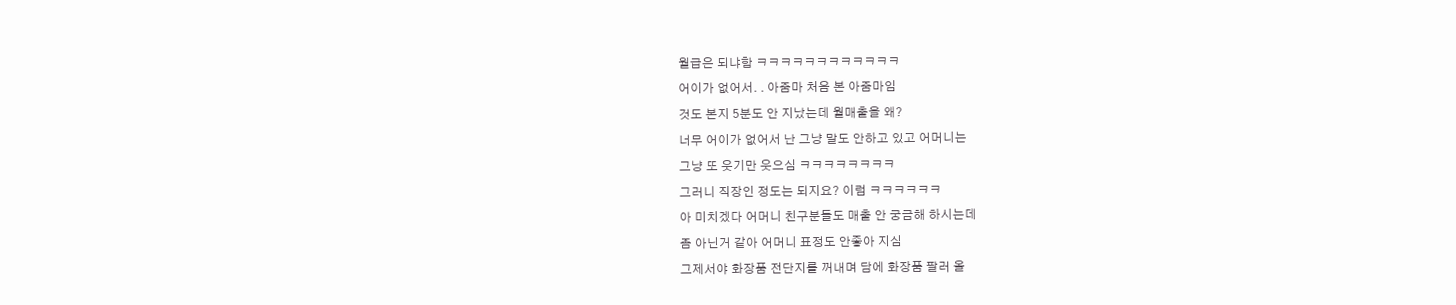월급은 되냐함 ㅋㅋㅋㅋㅋㅋㅋㅋㅋㅋㅋㅋ
어이가 없어서. . 아줌마 처음 본 아줌마임
것도 본지 5분도 안 지났는데 월매출을 왜?
너무 어이가 없어서 난 그냥 말도 안하고 있고 어머니는
그냥 또 웃기만 웃으심 ㅋㅋㅋㅋㅋㅋㅋㅋ
그러니 직장인 정도는 되지요? 이럼 ㅋㅋㅋㅋㅋㅋ
아 미치겠다 어머니 친구분들도 매출 안 궁금해 하시는데
좀 아닌거 같아 어머니 표정도 안좋아 지심
그제서야 화장품 전단지를 꺼내며 담에 화장품 팔러 올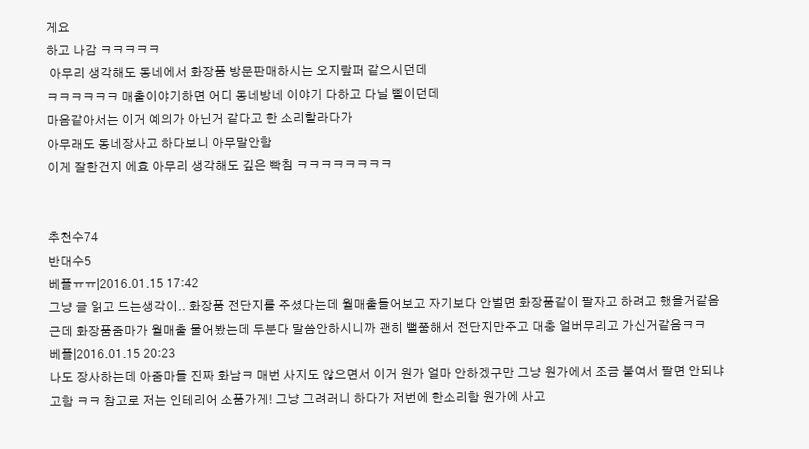게요
하고 나감 ㅋㅋㅋㅋㅋ
 아무리 생각해도 동네에서 화장품 방문판매하시는 오지랖퍼 같으시던데
ㅋㅋㅋㅋㅋㅋ 매출이야기하면 어디 동네방네 이야기 다하고 다닐 삘이던데
마음같아서는 이거 예의가 아닌거 같다고 한 소리할라다가
아무래도 동네장사고 하다보니 아무말안함
이게 잘한건지 에효 아무리 생각해도 깊은 빡침 ㅋㅋㅋㅋㅋㅋㅋㅋ


추천수74
반대수5
베플ㅠㅠ|2016.01.15 17:42
그냥 글 읽고 드는생각이.. 화장품 전단지를 주셨다는데 월매출들어보고 자기보다 안벌면 화장품같이 팔자고 하려고 했을거같음 근데 화장품줌마가 월매출 물어봤는데 두분다 말씀안하시니까 괜히 뻘쭘해서 전단지만주고 대충 얼버무리고 가신거같음ㅋㅋ
베플|2016.01.15 20:23
나도 장사하는데 아줌마들 진짜 화남ㅋ 매번 사지도 않으면서 이거 원가 얼마 안하겠구만 그냥 원가에서 조금 붙여서 팔면 안되냐고함 ㅋㅋ 참고로 저는 인테리어 소품가게! 그냥 그려러니 하다가 저번에 한소리함 원가에 사고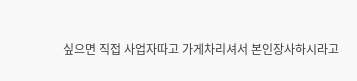싶으면 직접 사업자따고 가게차리셔서 본인장사하시라고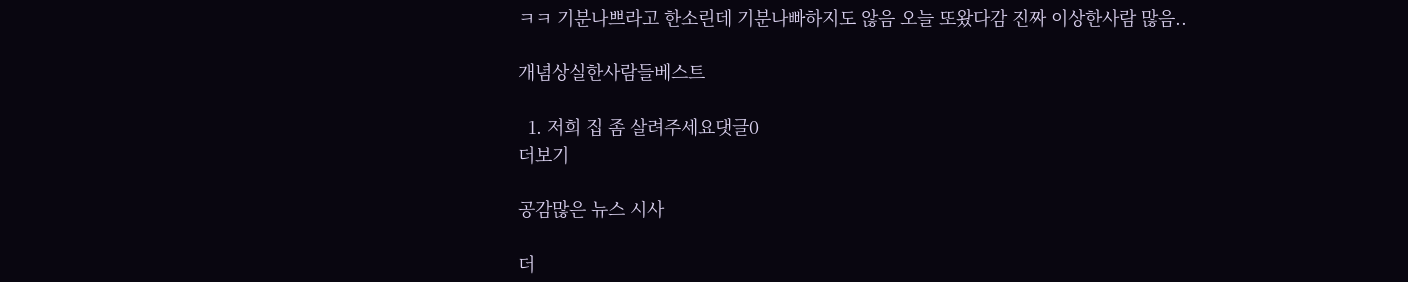ㅋㅋ 기분나쁘라고 한소린데 기분나빠하지도 않음 오늘 또왔다감 진짜 이상한사람 많음..

개념상실한사람들베스트

  1. 저희 집 좀 살려주세요댓글0
더보기

공감많은 뉴스 시사

더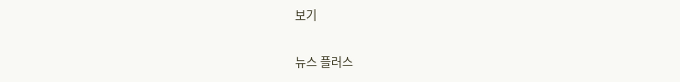보기

뉴스 플러스